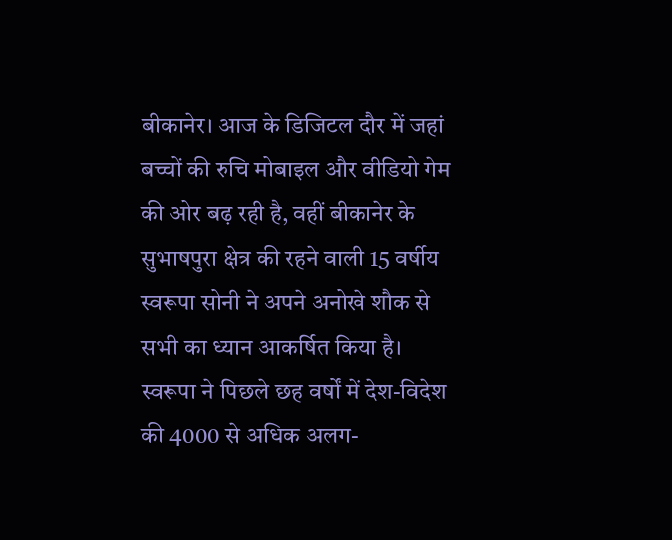बीकानेर। आज के डिजिटल दौर में जहां बच्चों की रुचि मोबाइल और वीडियो गेम की ओर बढ़ रही है, वहीं बीकानेर के सुभाषपुरा क्षेत्र की रहने वाली 15 वर्षीय स्वरूपा सोनी ने अपने अनोखे शौक से सभी का ध्यान आकर्षित किया है। स्वरूपा ने पिछले छह वर्षों में देश-विदेश की 4000 से अधिक अलग-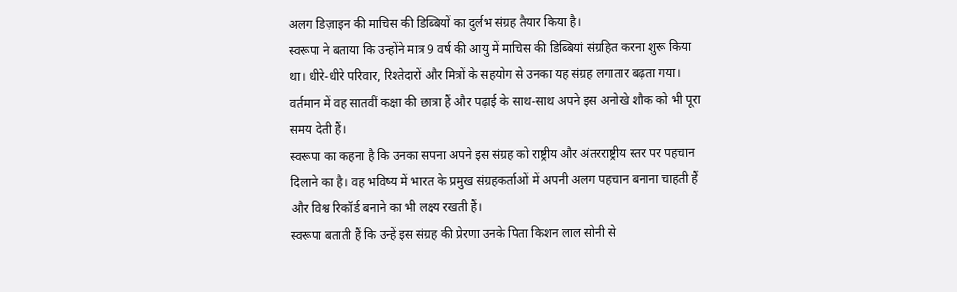अलग डिज़ाइन की माचिस की डिब्बियों का दुर्लभ संग्रह तैयार किया है।
स्वरूपा ने बताया कि उन्होंने मात्र 9 वर्ष की आयु में माचिस की डिब्बियां संग्रहित करना शुरू किया था। धीरे-धीरे परिवार, रिश्तेदारों और मित्रों के सहयोग से उनका यह संग्रह लगातार बढ़ता गया। वर्तमान में वह सातवीं कक्षा की छात्रा हैं और पढ़ाई के साथ-साथ अपने इस अनोखे शौक को भी पूरा समय देती हैं।
स्वरूपा का कहना है कि उनका सपना अपने इस संग्रह को राष्ट्रीय और अंतरराष्ट्रीय स्तर पर पहचान दिलाने का है। वह भविष्य में भारत के प्रमुख संग्रहकर्ताओं में अपनी अलग पहचान बनाना चाहती हैं और विश्व रिकॉर्ड बनाने का भी लक्ष्य रखती हैं।
स्वरूपा बताती हैं कि उन्हें इस संग्रह की प्रेरणा उनके पिता किशन लाल सोनी से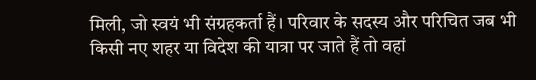मिली, जो स्वयं भी संग्रहकर्ता हैं। परिवार के सदस्य और परिचित जब भी किसी नए शहर या विदेश की यात्रा पर जाते हैं तो वहां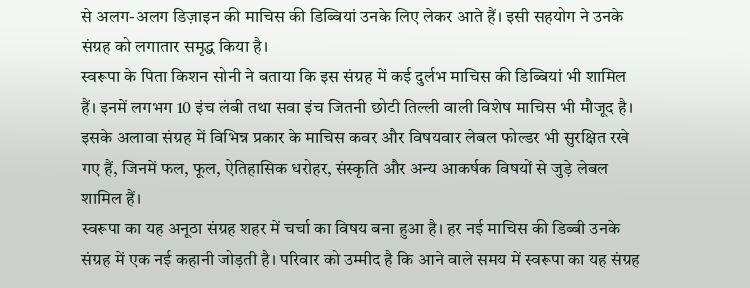से अलग-अलग डिज़ाइन की माचिस की डिब्बियां उनके लिए लेकर आते हैं। इसी सहयोग ने उनके संग्रह को लगातार समृद्ध किया है।
स्वरूपा के पिता किशन सोनी ने बताया कि इस संग्रह में कई दुर्लभ माचिस की डिब्बियां भी शामिल हैं। इनमें लगभग 10 इंच लंबी तथा सवा इंच जितनी छोटी तिल्ली वाली विशेष माचिस भी मौजूद है। इसके अलावा संग्रह में विभिन्न प्रकार के माचिस कवर और विषयवार लेबल फोल्डर भी सुरक्षित रखे गए हैं, जिनमें फल, फूल, ऐतिहासिक धरोहर, संस्कृति और अन्य आकर्षक विषयों से जुड़े लेबल शामिल हैं।
स्वरूपा का यह अनूठा संग्रह शहर में चर्चा का विषय बना हुआ है। हर नई माचिस की डिब्बी उनके संग्रह में एक नई कहानी जोड़ती है। परिवार को उम्मीद है कि आने वाले समय में स्वरूपा का यह संग्रह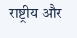राष्ट्रीय और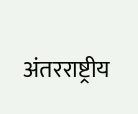अंतरराष्ट्रीय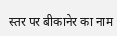स्तर पर बीकानेर का नाम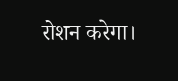रोशन करेगा।